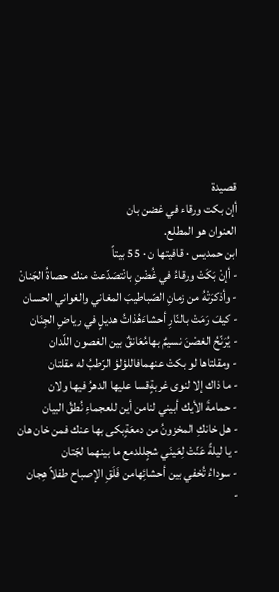قصيدة
أإن بكت ورقاء في غضن بان
العنوان هو المطلع.
ابن حمديس · قافيتها ن · 55 بيتاً
- أإنْ بَكَتْ ورقاءُ في غُضْنِ بانْتصَدّعتْ منك حصاةُ الجَنانْ
- وأذكرَتْهُ من زمانِ الصّباطيبَ المغاني والغواني الحسان
- كيفَ رَمَتْ بالنّارِ أحشاءَهُذاتُ هديلٍ في رياضِ الجِنَان
- يُرَنّحُ الغصْنَ نسيمٌ بهامُعَانقٌ بين الغصون اللّدان
- ومقلتاها لو بكتْ عنهمافاللؤلؤ الرّطبُ له مقلتان
- ما ذاك إلا لنوى غربةٍقسا عليها الدهرُ فيها ولان
- حمامةَ الأيك أبيني لنامن أين للعجماءِ نُطقُ البيان
- هل خانكِ المخزونُ من دمعَةٍبكى بها عنك فمن خان هان
- يا ليلةً عَنّتْ لِعَينَي شجٍللدمع ما بينهما لجّتان
- سوداءُ تُخفي بين أحشائِهامن فَلَقِ الإصباح طفلاً هِجان
-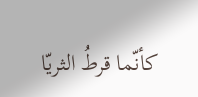كأنّما قرطُ الثريّا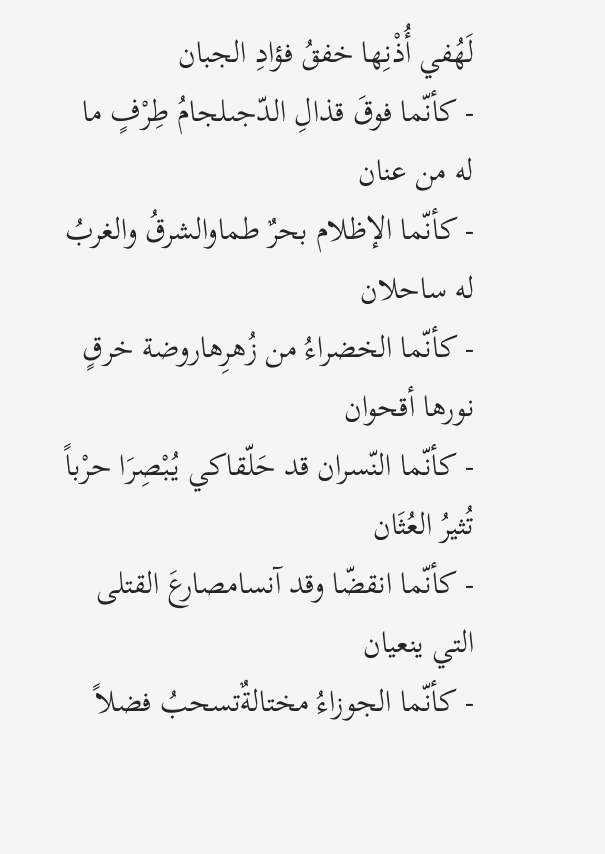لَهُفي أُذْنِها خفقُ فؤادِ الجبان
- كأنّما فوقَ قذالِ الدّجىلجامُ طِرْفٍ ما له من عنان
- كأنّما الإظلام بحرٌ طماوالشرقُ والغربُ له ساحلان
- كأنّما الخضراءُ من زُهرِهاروضة خرقٍ نورها أقحوان
- كأنّما النّسران قد حَلّقاكي يُبْصِرَا حرْباً تُثيرُ العُثَان
- كأنّما انقضّا وقد آنسامصارعَ القتلى التي ينعيان
- كأنّما الجوزاءُ مختالةٌتسحبُ فضلاً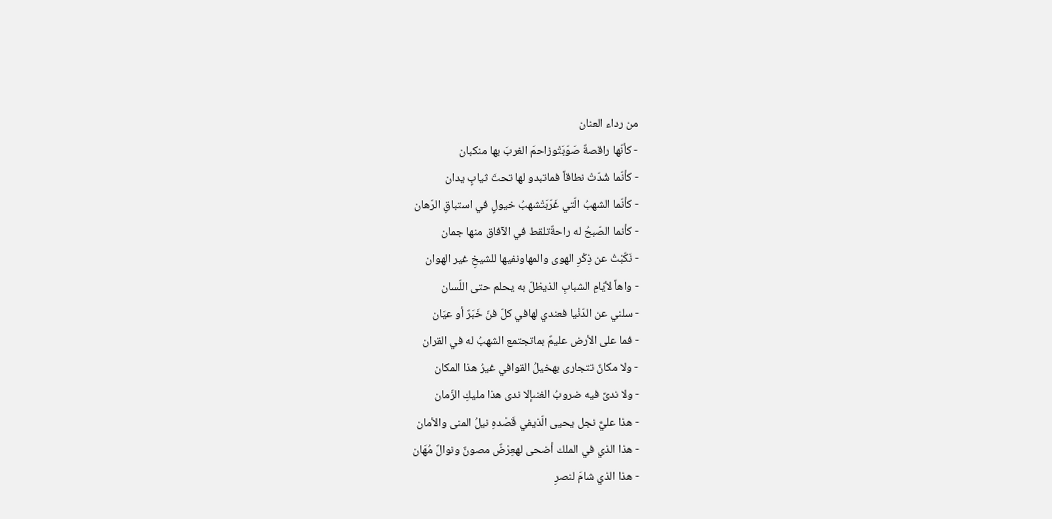من رداء العنان
- كأنّها راقصةٌ صَوّبَتْوزاحمَ الغربَ بها منكبان
- كأنّما شُدّتْ نطاقاً فماتبدو لها تحتَ ثيابٍ يدان
- كأنّما الشهبُ الّتي غَرّبَتْشهبُ خيولٍ في استباقِ الرّهان
- كأنما الصّبحُ له راحةٌتلقط في الآفاق منها جمان
- نَكّبْتُ عن ذِكْرِ الهوى والمهاونفيها للشيخِ غير الهوان
- واهاً لأيّامِ الشبابِ الذيظلّ به يحلم حتى اللّسان
- سلني عن الدّنْيا فعندي لهافي كلّ فنّ خَبَرٌ أو عيَان
- فما على الأرض عليمٌ بماتجتمع الشهبُ له في القران
- ولا مكانٌ تتجارى بهخيلُ القوافي غيرُ هذا المكان
- ولا ندىً فيه ضروبُ الغنىإلا ندى هذا مليكِ الزّمان
- هذا عليٌّ نجل يحيى الّذيفي قَصْدهِ نيلُ المنى والأمان
- هذا الذي في الملك أضحى لهعِرْضٌ مصونٌ ونوالٌ مُهَان
- هذا الذي شامَ لنصرِ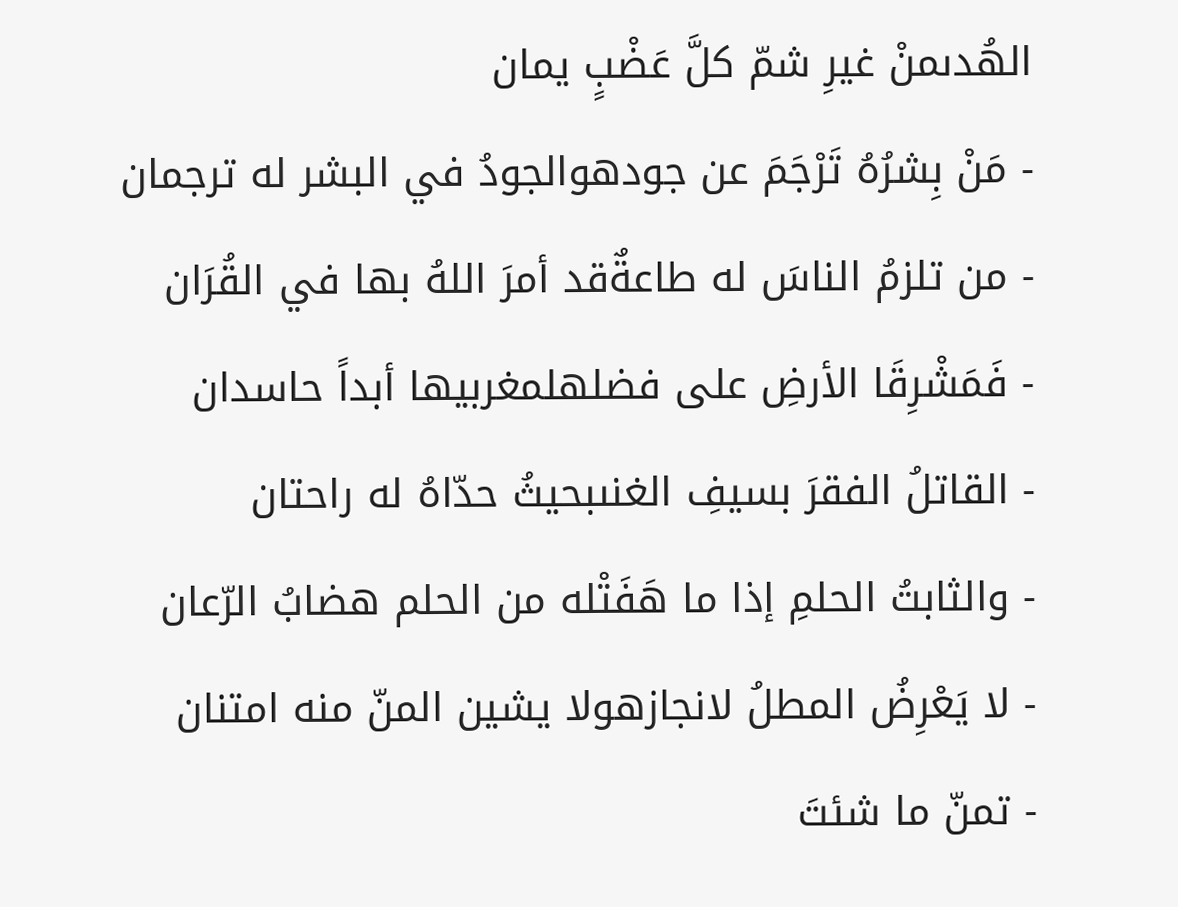الهُدىمنْ غيرِ شمّ كلَّ عَضْبٍ يمان
- مَنْ بِشرُهُ تَرْجَمَ عن جودهوالجودُ في البشر له ترجمان
- من تلزمُ الناسَ له طاعةٌقد أمرَ اللهُ بها في القُرَان
- فَمَشْرِقَا الأرضِ على فضلهلمغربيها أبداً حاسدان
- القاتلُ الفقرَ بسيفِ الغنىبحيثُ حدّاهُ له راحتان
- والثابتُ الحلمِ إذا ما هَفَتْله من الحلم هضابُ الرّعان
- لا يَعْرِضُ المطلُ لانجازهولا يشين المنّ منه امتنان
- تمنّ ما شئتَ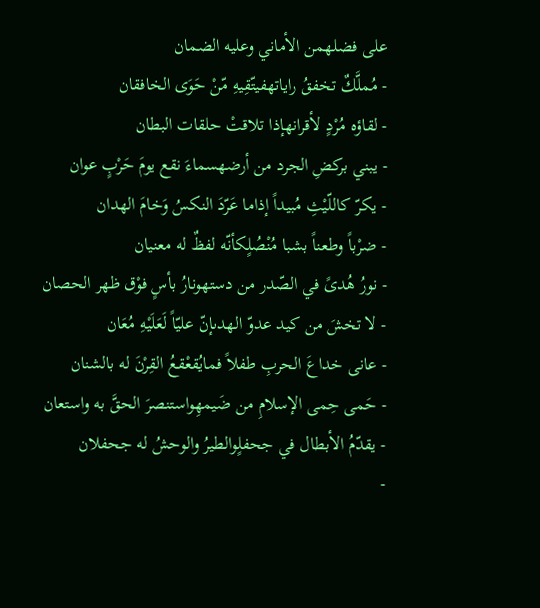على فضلهمن الأماني وعليه الضمان
- مُملَّكٌ تخفقُ راياتهفيتّقِيهِ مّنْ حَوَى الخافقان
- لقاؤه مُرْدٍ لأقرانهإذا تلاقتْ حلقات البطان
- يبني بركضِ الجرد من أرضهسماءَ نقع يومَ حَرْبٍ عوان
- يكرّ كاللّيْثِ مُبيداً إذاما عَرّدَ النكسُ وَخامَ الهدان
- ضرْباً وطعناً بشبا مُنْصُلٍكأنّه لفظٌ له معنيان
- نورُ هُدىً في الصّدر من دستهونارُ بأسٍ فوْق ظهر الحصان
- لا تخشَ من كيد عدوّ الهدىإنّ عليّاً لَعَلَيْهِ مُعَان
- عانى خداعَ الحربِ طفلاً فمايُقعْقعُ القِرْنَ له بالشنان
- حَمى حِمى الإسلامِ من ضَيمهِواستنصرَ الحقَّ به واستعان
- يقدّمُ الأبطال في جحفلٍوالطيرُ والوحشُ له جحفلان
-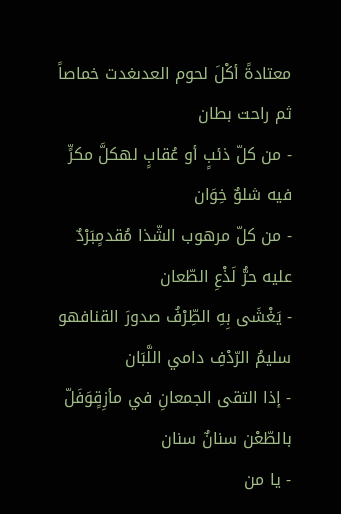معتادةً أكْلَ لحوم العدىغدت خماصاً ثم راحت بطان
- من كلّ ذئبٍ أو عُقابٍ لهكلَّ مكرٍّ فيه شلوٌ خِوَان
- من كلّ مرهوب الشّذا مُقدمٍبَرْدٌ عليه حرُّ لَذْعِ الطّعان
- يَغْشَى بِهِ الطِّرْفُ صدورَ القنافهو سليمُ الرّدْفِ دامي اللَّبَان
- إذا التقى الجمعانِ في مأزِقٍوَفَلّ بالطّعْن سنانٌ سنان
- يا من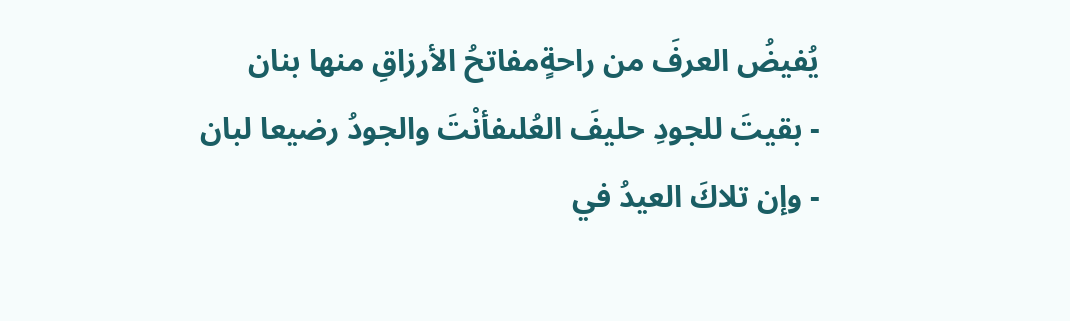يُفيضُ العرفَ من راحةٍمفاتحُ الأرزاقِ منها بنان
- بقيتَ للجودِ حليفَ العُلىفأنْتَ والجودُ رضيعا لبان
- وإن تلاكَ العيدُ في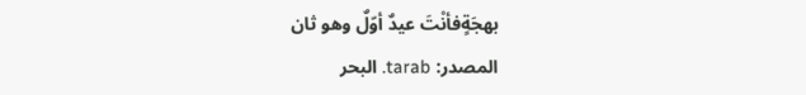بهجَةٍفأنْتَ عيدٌ أوّلٌ وهو ثان
المصدر: tarab. البحر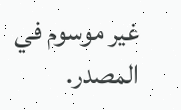غير موسوم في المصدر.